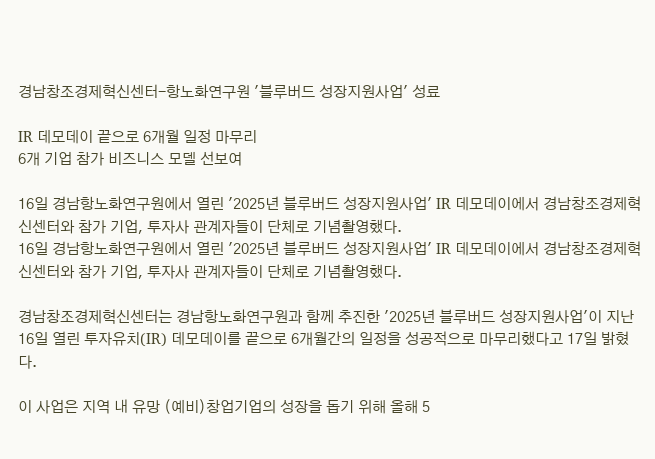경남창조경제혁신센터-항노화연구원 '블루버드 성장지원사업' 성료

IR 데모데이 끝으로 6개월 일정 마무리
6개 기업 참가 비즈니스 모델 선보여

16일 경남항노화연구원에서 열린 '2025년 블루버드 성장지원사업' IR 데모데이에서 경남창조경제혁신센터와 참가 기업, 투자사 관계자들이 단체로 기념촬영했다.
16일 경남항노화연구원에서 열린 '2025년 블루버드 성장지원사업' IR 데모데이에서 경남창조경제혁신센터와 참가 기업, 투자사 관계자들이 단체로 기념촬영했다.

경남창조경제혁신센터는 경남항노화연구원과 함께 추진한 '2025년 블루버드 성장지원사업'이 지난 16일 열린 투자유치(IR) 데모데이를 끝으로 6개월간의 일정을 성공적으로 마무리했다고 17일 밝혔다.

이 사업은 지역 내 유망 (예비)창업기업의 성장을 돕기 위해 올해 5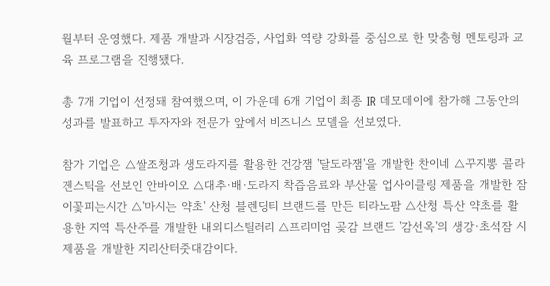월부터 운영했다. 제품 개발과 시장검증, 사업화 역량 강화를 중심으로 한 맞춤형 멘토링과 교육 프로그램을 진행됐다.

총 7개 기업이 선정돼 참여했으며, 이 가운데 6개 기업이 최종 IR 데모데이에 참가해 그동안의 성과를 발표하고 투자자와 전문가 앞에서 비즈니스 모델을 선보였다.

참가 기업은 △쌀조청과 생도라지를 활용한 건강잼 '달도라잼'을 개발한 찬이네 △꾸지뽕 콜라겐스틱을 선보인 안바이오 △대추·배·도라지 착즙음료와 부산물 업사이클링 제품을 개발한 잠이꽃피는시간 △'마시는 약초' 산청 블렌딩티 브랜드를 만든 티라노팜 △산청 특산 약초를 활용한 지역 특산주를 개발한 내외디스틸러리 △프리미엄 곶감 브랜드 '감선옥'의 생강·초석잠 시제품을 개발한 지리산터줏대감이다.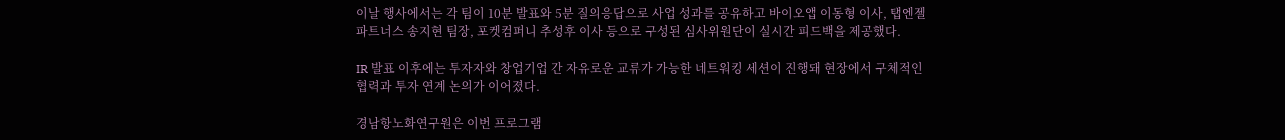이날 행사에서는 각 팀이 10분 발표와 5분 질의응답으로 사업 성과를 공유하고 바이오앱 이동형 이사, 탭엔젤파트너스 송지현 팀장, 포켓컴퍼니 추성후 이사 등으로 구성된 심사위원단이 실시간 피드백을 제공했다.

IR 발표 이후에는 투자자와 창업기업 간 자유로운 교류가 가능한 네트워킹 세션이 진행돼 현장에서 구체적인 협력과 투자 연계 논의가 이어졌다.

경남항노화연구원은 이번 프로그램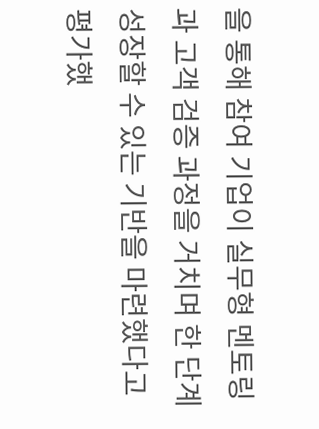을 통해 참여 기업이 실무형 멘토링과 고객 검증 과정을 거치며 한 단계 성장할 수 있는 기반을 마련했다고 평가했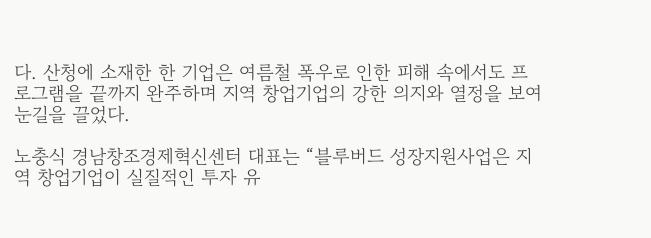다. 산청에 소재한 한 기업은 여름철 폭우로 인한 피해 속에서도 프로그램을 끝까지 완주하며 지역 창업기업의 강한 의지와 열정을 보여 눈길을 끌었다.

노충식 경남창조경제혁신센터 대표는 “블루버드 성장지원사업은 지역 창업기업이 실질적인 투자 유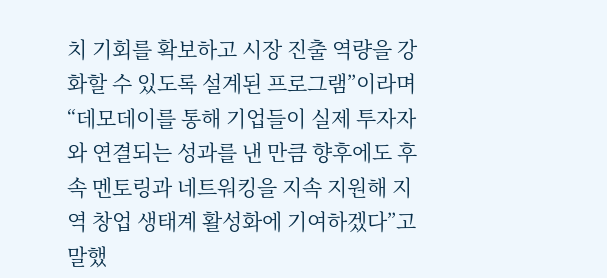치 기회를 확보하고 시장 진출 역량을 강화할 수 있도록 설계된 프로그램”이라며 “데모데이를 통해 기업들이 실제 투자자와 연결되는 성과를 낸 만큼 향후에도 후속 멘토링과 네트워킹을 지속 지원해 지역 창업 생태계 활성화에 기여하겠다”고 말했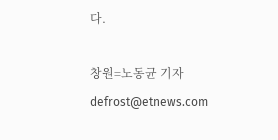다.

창원=노동균 기자 defrost@etnews.com